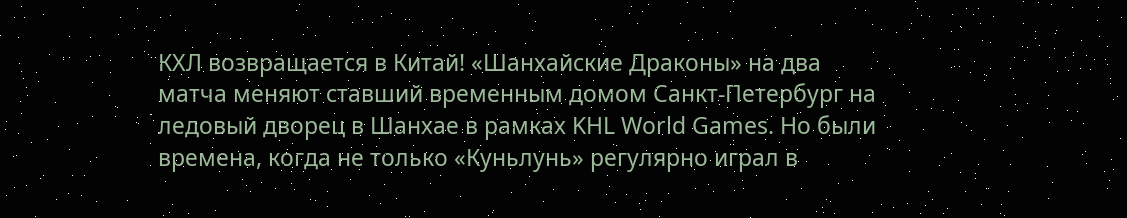КХЛ возвращается в Китай! «Шанхайские Драконы» на два матча меняют ставший временным домом Санкт-Петербург на ледовый дворец в Шанхае в рамках KHL World Games. Но были времена, когда не только «Куньлунь» регулярно играл в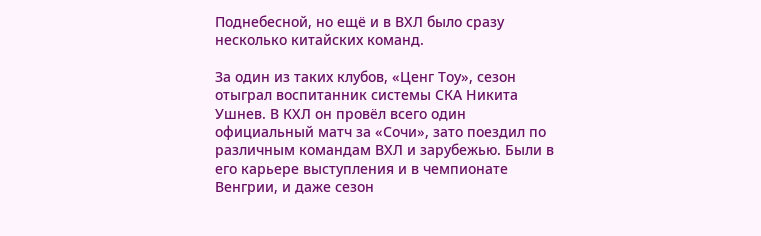Поднебесной, но ещё и в ВХЛ было сразу несколько китайских команд.

За один из таких клубов, «Ценг Тоу», сезон отыграл воспитанник системы СКА Никита Ушнев. В КХЛ он провёл всего один официальный матч за «Сочи», зато поездил по различным командам ВХЛ и зарубежью. Были в его карьере выступления и в чемпионате Венгрии, и даже сезон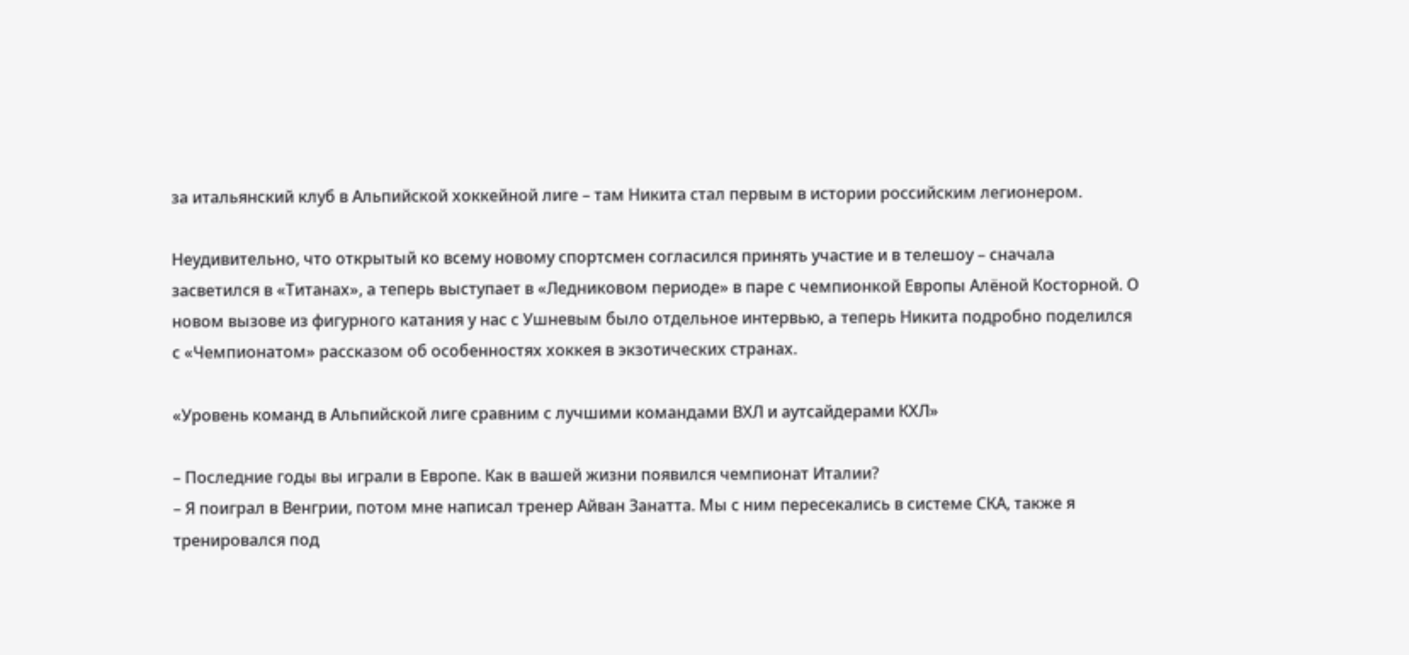за итальянский клуб в Альпийской хоккейной лиге – там Никита стал первым в истории российским легионером.

Неудивительно, что открытый ко всему новому спортсмен согласился принять участие и в телешоу – сначала засветился в «Титанах», а теперь выступает в «Ледниковом периоде» в паре с чемпионкой Европы Алёной Косторной. О новом вызове из фигурного катания у нас с Ушневым было отдельное интервью, а теперь Никита подробно поделился с «Чемпионатом» рассказом об особенностях хоккея в экзотических странах.

«Уровень команд в Альпийской лиге сравним с лучшими командами ВХЛ и аутсайдерами КХЛ»

– Последние годы вы играли в Европе. Как в вашей жизни появился чемпионат Италии?
– Я поиграл в Венгрии, потом мне написал тренер Айван Занатта. Мы с ним пересекались в системе СКА, также я тренировался под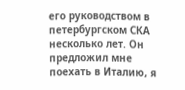его руководством в петербургском СКА несколько лет. Он предложил мне поехать в Италию, я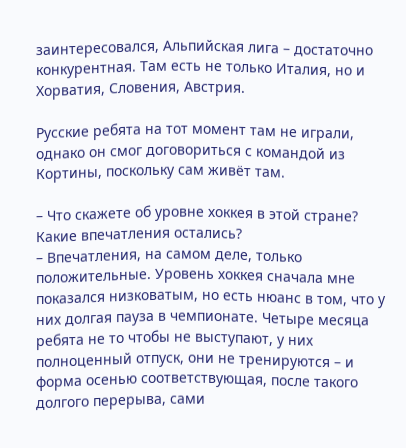заинтересовался, Альпийская лига – достаточно конкурентная. Там есть не только Италия, но и Хорватия, Словения, Австрия.

Русские ребята на тот момент там не играли, однако он смог договориться с командой из Кортины, поскольку сам живёт там.

– Что скажете об уровне хоккея в этой стране? Какие впечатления остались?
– Впечатления, на самом деле, только положительные. Уровень хоккея сначала мне показался низковатым, но есть нюанс в том, что у них долгая пауза в чемпионате. Четыре месяца ребята не то чтобы не выступают, у них полноценный отпуск, они не тренируются – и форма осенью соответствующая, после такого долгого перерыва, сами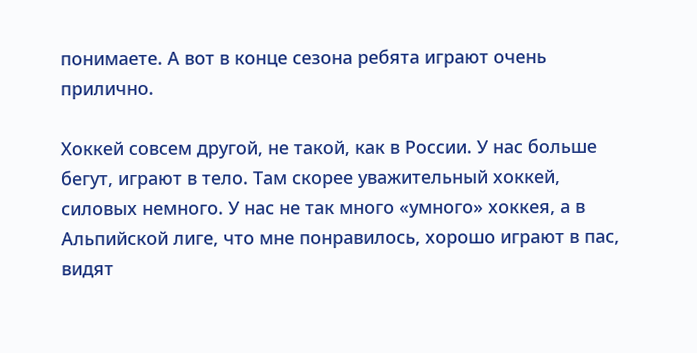понимаете. А вот в конце сезона ребята играют очень прилично.

Хоккей совсем другой, не такой, как в России. У нас больше бегут, играют в тело. Там скорее уважительный хоккей, силовых немного. У нас не так много «умного» хоккея, а в Альпийской лиге, что мне понравилось, хорошо играют в пас, видят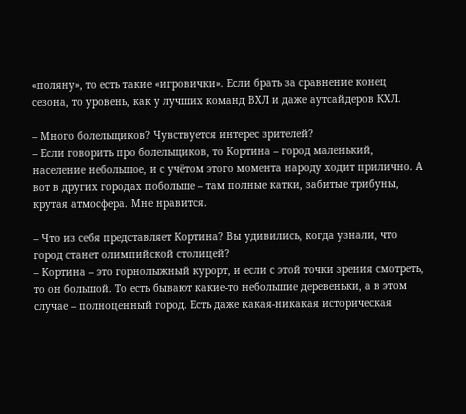«поляну», то есть такие «игровички». Если брать за сравнение конец сезона, то уровень, как у лучших команд ВХЛ и даже аутсайдеров КХЛ.

– Много болельщиков? Чувствуется интерес зрителей?
– Если говорить про болельщиков, то Кортина – город маленький, население небольшое, и с учётом этого момента народу ходит прилично. А вот в других городах побольше – там полные катки, забитые трибуны, крутая атмосфера. Мне нравится.

– Что из себя представляет Кортина? Вы удивились, когда узнали, что город станет олимпийской столицей?
– Кортина – это горнолыжный курорт, и если с этой точки зрения смотреть, то он большой. То есть бывают какие-то небольшие деревеньки, а в этом случае – полноценный город. Есть даже какая-никакая историческая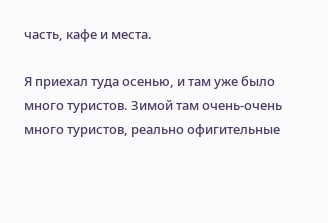часть, кафе и места.

Я приехал туда осенью, и там уже было много туристов. Зимой там очень-очень много туристов, реально офигительные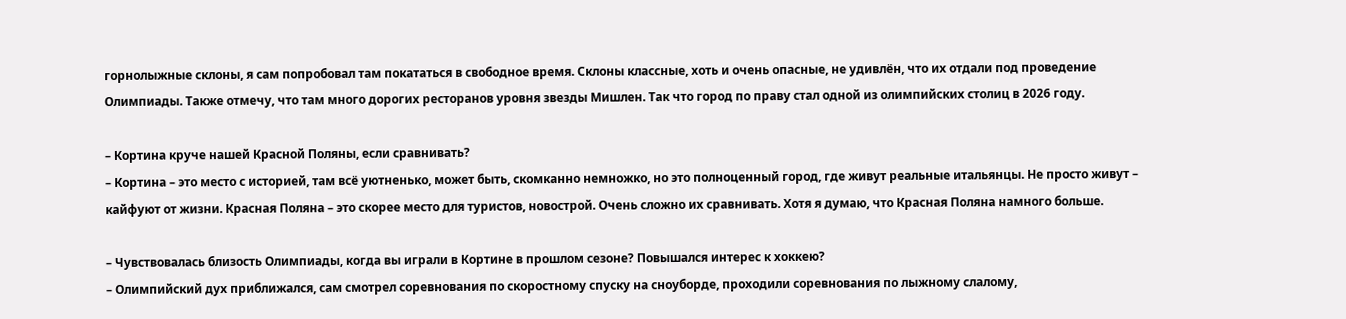горнолыжные склоны, я сам попробовал там покататься в свободное время. Склоны классные, хоть и очень опасные, не удивлён, что их отдали под проведение Олимпиады. Также отмечу, что там много дорогих ресторанов уровня звезды Мишлен. Так что город по праву стал одной из олимпийских столиц в 2026 году.

– Кортина круче нашей Красной Поляны, если сравнивать?
– Кортина – это место с историей, там всё уютненько, может быть, скомканно немножко, но это полноценный город, где живут реальные итальянцы. Не просто живут – кайфуют от жизни. Красная Поляна – это скорее место для туристов, новострой. Очень сложно их сравнивать. Хотя я думаю, что Красная Поляна намного больше.

– Чувствовалась близость Олимпиады, когда вы играли в Кортине в прошлом сезоне? Повышался интерес к хоккею?
– Олимпийский дух приближался, сам смотрел соревнования по скоростному спуску на сноуборде, проходили соревнования по лыжному слалому,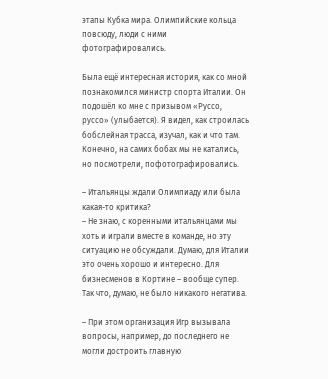этапы Кубка мира. Олимпийские кольца повсюду, люди с ними фотографировались.

Была ещё интересная история, как со мной познакомился министр спорта Италии. Он подошёл ко мне с призывом «Руссо, руссо» (улыбается). Я видел, как строилась бобслейная трасса, изучал, как и что там. Конечно, на самих бобах мы не катались, но посмотрели, пофотографировались.

– Итальянцы ждали Олимпиаду или была какая-то критика?
– Не знаю, с коренными итальянцами мы хоть и играли вместе в команде, но эту ситуацию не обсуждали. Думаю, для Италии это очень хорошо и интересно. Для бизнесменов в Кортине – вообще супер. Так что, думаю, не было никакого негатива.

– При этом организация Игр вызывала вопросы, например, до последнего не могли достроить главную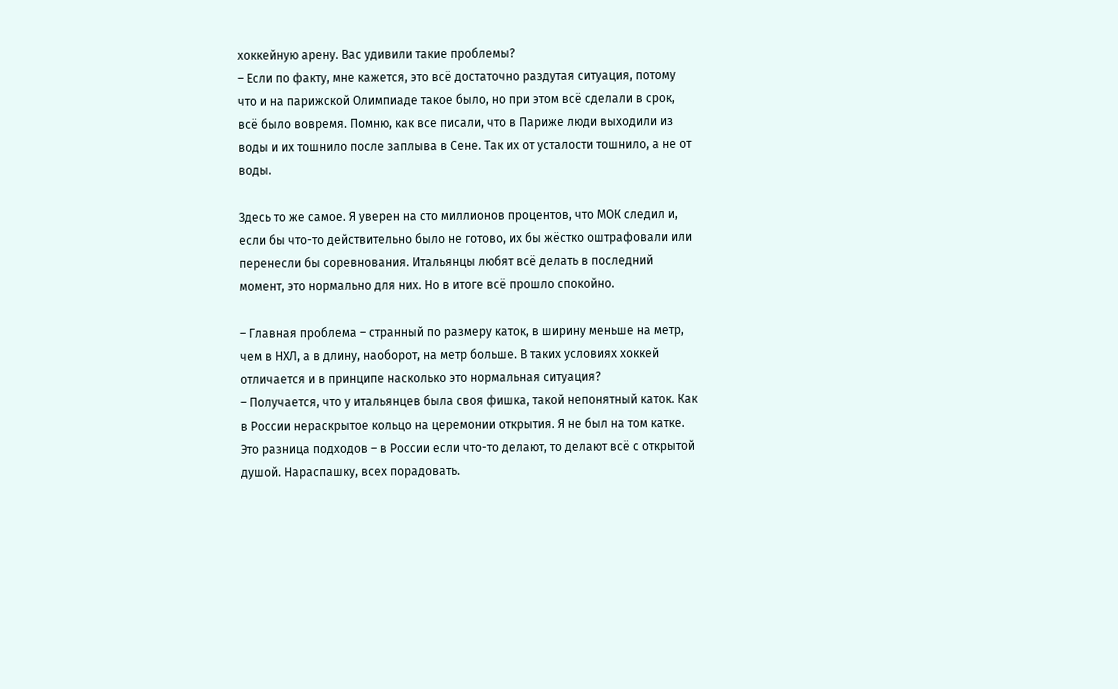хоккейную арену. Вас удивили такие проблемы?
– Если по факту, мне кажется, это всё достаточно раздутая ситуация, потому что и на парижской Олимпиаде такое было, но при этом всё сделали в срок, всё было вовремя. Помню, как все писали, что в Париже люди выходили из воды и их тошнило после заплыва в Сене. Так их от усталости тошнило, а не от воды.

Здесь то же самое. Я уверен на сто миллионов процентов, что МОК следил и, если бы что-то действительно было не готово, их бы жёстко оштрафовали или перенесли бы соревнования. Итальянцы любят всё делать в последний момент, это нормально для них. Но в итоге всё прошло спокойно.

– Главная проблема – странный по размеру каток, в ширину меньше на метр, чем в НХЛ, а в длину, наоборот, на метр больше. В таких условиях хоккей отличается и в принципе насколько это нормальная ситуация?
– Получается, что у итальянцев была своя фишка, такой непонятный каток. Как в России нераскрытое кольцо на церемонии открытия. Я не был на том катке. Это разница подходов – в России если что-то делают, то делают всё с открытой душой. Нараспашку, всех порадовать.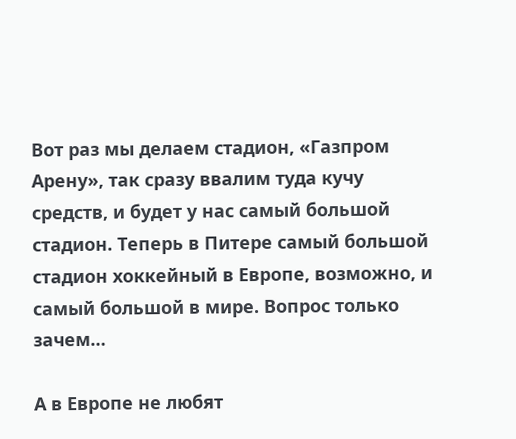Вот раз мы делаем стадион, «Газпром Арену», так сразу ввалим туда кучу средств, и будет у нас самый большой стадион. Теперь в Питере самый большой стадион хоккейный в Европе, возможно, и самый большой в мире. Вопрос только зачем…

А в Европе не любят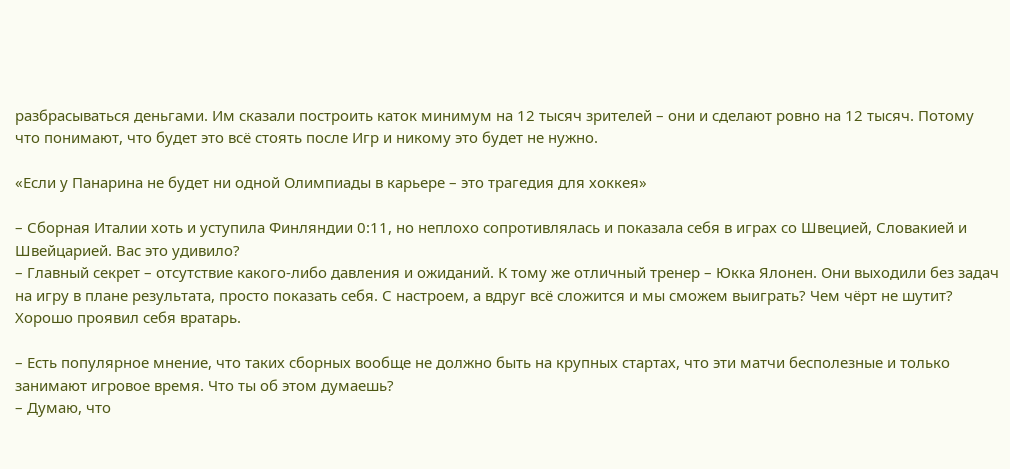разбрасываться деньгами. Им сказали построить каток минимум на 12 тысяч зрителей – они и сделают ровно на 12 тысяч. Потому что понимают, что будет это всё стоять после Игр и никому это будет не нужно.

«Если у Панарина не будет ни одной Олимпиады в карьере – это трагедия для хоккея»

– Сборная Италии хоть и уступила Финляндии 0:11, но неплохо сопротивлялась и показала себя в играх со Швецией, Словакией и Швейцарией. Вас это удивило?
– Главный секрет – отсутствие какого-либо давления и ожиданий. К тому же отличный тренер – Юкка Ялонен. Они выходили без задач на игру в плане результата, просто показать себя. С настроем, а вдруг всё сложится и мы сможем выиграть? Чем чёрт не шутит? Хорошо проявил себя вратарь.

– Есть популярное мнение, что таких сборных вообще не должно быть на крупных стартах, что эти матчи бесполезные и только занимают игровое время. Что ты об этом думаешь?
– Думаю, что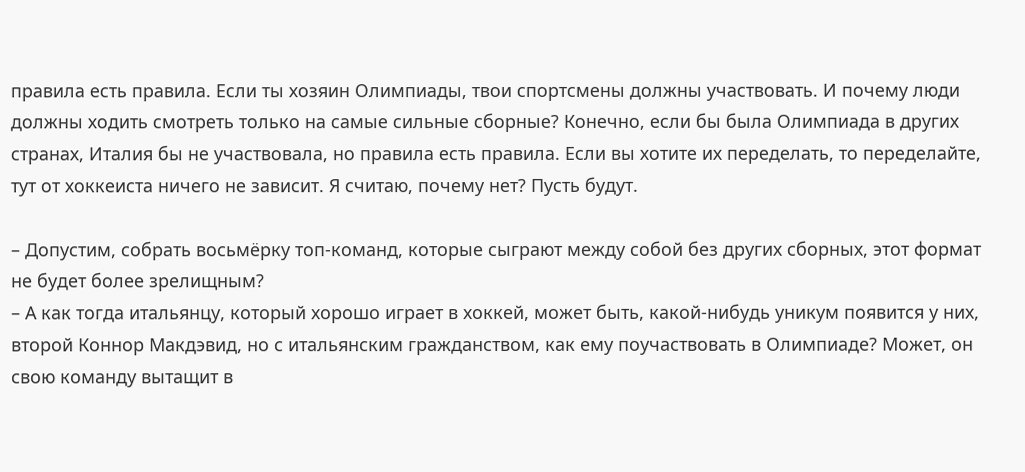правила есть правила. Если ты хозяин Олимпиады, твои спортсмены должны участвовать. И почему люди должны ходить смотреть только на самые сильные сборные? Конечно, если бы была Олимпиада в других странах, Италия бы не участвовала, но правила есть правила. Если вы хотите их переделать, то переделайте, тут от хоккеиста ничего не зависит. Я считаю, почему нет? Пусть будут.

– Допустим, собрать восьмёрку топ-команд, которые сыграют между собой без других сборных, этот формат не будет более зрелищным?
– А как тогда итальянцу, который хорошо играет в хоккей, может быть, какой-нибудь уникум появится у них, второй Коннор Макдэвид, но с итальянским гражданством, как ему поучаствовать в Олимпиаде? Может, он свою команду вытащит в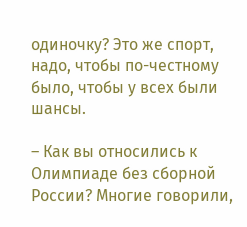одиночку? Это же спорт, надо, чтобы по-честному было, чтобы у всех были шансы.

– Как вы относились к Олимпиаде без сборной России? Многие говорили,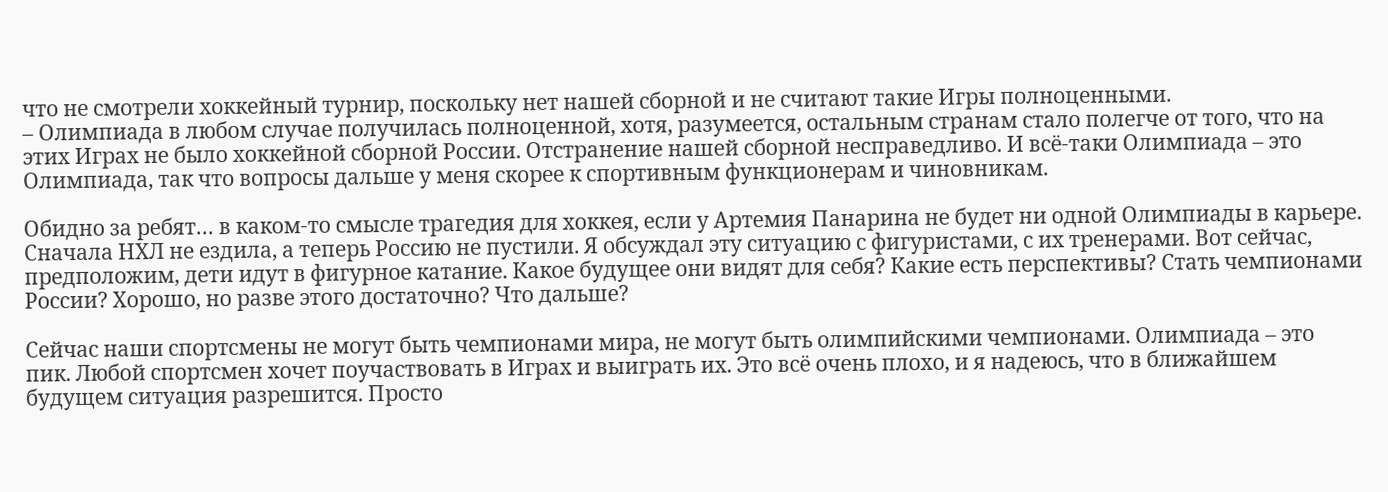что не смотрели хоккейный турнир, поскольку нет нашей сборной и не считают такие Игры полноценными.
– Олимпиада в любом случае получилась полноценной, хотя, разумеется, остальным странам стало полегче от того, что на этих Играх не было хоккейной сборной России. Отстранение нашей сборной несправедливо. И всё-таки Олимпиада – это Олимпиада, так что вопросы дальше у меня скорее к спортивным функционерам и чиновникам.

Обидно за ребят… в каком-то смысле трагедия для хоккея, если у Артемия Панарина не будет ни одной Олимпиады в карьере. Сначала НХЛ не ездила, а теперь Россию не пустили. Я обсуждал эту ситуацию с фигуристами, с их тренерами. Вот сейчас, предположим, дети идут в фигурное катание. Какое будущее они видят для себя? Какие есть перспективы? Стать чемпионами России? Хорошо, но разве этого достаточно? Что дальше?

Сейчас наши спортсмены не могут быть чемпионами мира, не могут быть олимпийскими чемпионами. Олимпиада – это пик. Любой спортсмен хочет поучаствовать в Играх и выиграть их. Это всё очень плохо, и я надеюсь, что в ближайшем будущем ситуация разрешится. Просто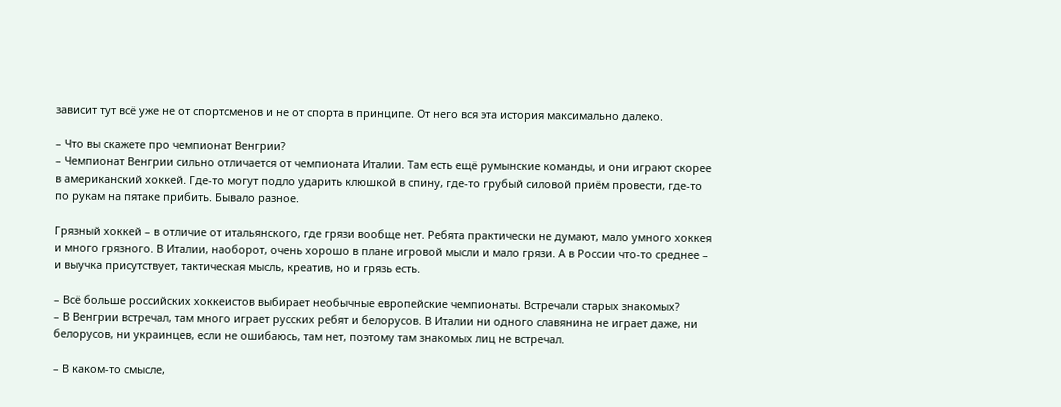зависит тут всё уже не от спортсменов и не от спорта в принципе. От него вся эта история максимально далеко.

– Что вы скажете про чемпионат Венгрии?
– Чемпионат Венгрии сильно отличается от чемпионата Италии. Там есть ещё румынские команды, и они играют скорее в американский хоккей. Где-то могут подло ударить клюшкой в спину, где-то грубый силовой приём провести, где-то по рукам на пятаке прибить. Бывало разное.

Грязный хоккей – в отличие от итальянского, где грязи вообще нет. Ребята практически не думают, мало умного хоккея и много грязного. В Италии, наоборот, очень хорошо в плане игровой мысли и мало грязи. А в России что-то среднее – и выучка присутствует, тактическая мысль, креатив, но и грязь есть.

– Всё больше российских хоккеистов выбирает необычные европейские чемпионаты. Встречали старых знакомых?
– В Венгрии встречал, там много играет русских ребят и белорусов. В Италии ни одного славянина не играет даже, ни белорусов, ни украинцев, если не ошибаюсь, там нет, поэтому там знакомых лиц не встречал.

– В каком-то смысле,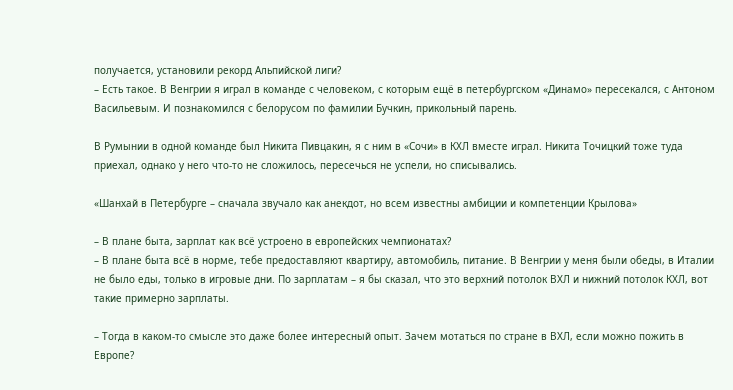получается, установили рекорд Альпийской лиги?
– Есть такое. В Венгрии я играл в команде с человеком, с которым ещё в петербургском «Динамо» пересекался, с Антоном Васильевым. И познакомился с белорусом по фамилии Бучкин, прикольный парень.

В Румынии в одной команде был Никита Пивцакин, я с ним в «Сочи» в КХЛ вместе играл. Никита Точицкий тоже туда приехал, однако у него что-то не сложилось, пересечься не успели, но списывались.

«Шанхай в Петербурге – сначала звучало как анекдот, но всем известны амбиции и компетенции Крылова»

– В плане быта, зарплат как всё устроено в европейских чемпионатах?
– В плане быта всё в норме, тебе предоставляют квартиру, автомобиль, питание. В Венгрии у меня были обеды, в Италии не было еды, только в игровые дни. По зарплатам – я бы сказал, что это верхний потолок ВХЛ и нижний потолок КХЛ, вот такие примерно зарплаты.

– Тогда в каком-то смысле это даже более интересный опыт. Зачем мотаться по стране в ВХЛ, если можно пожить в Европе?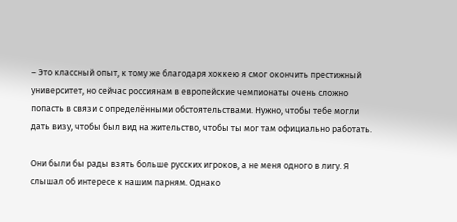– Это классный опыт, к тому же благодаря хоккею я смог окончить престижный университет, но сейчас россиянам в европейские чемпионаты очень сложно попасть в связи с определёнными обстоятельствами. Нужно, чтобы тебе могли дать визу, чтобы был вид на жительство, чтобы ты мог там официально работать.

Они были бы рады взять больше русских игроков, а не меня одного в лигу. Я слышал об интересе к нашим парням. Однако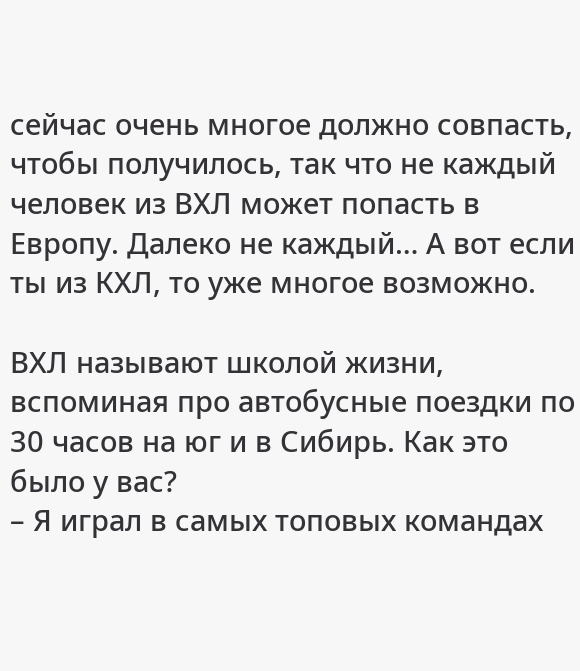сейчас очень многое должно совпасть, чтобы получилось, так что не каждый человек из ВХЛ может попасть в Европу. Далеко не каждый… А вот если ты из КХЛ, то уже многое возможно.

ВХЛ называют школой жизни, вспоминая про автобусные поездки по 30 часов на юг и в Сибирь. Как это было у вас?
– Я играл в самых топовых командах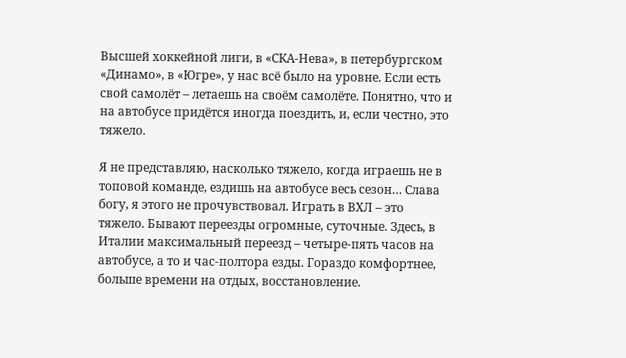Высшей хоккейной лиги, в «СКА-Нева», в петербургском «Динамо», в «Югре», у нас всё было на уровне. Если есть свой самолёт – летаешь на своём самолёте. Понятно, что и на автобусе придётся иногда поездить, и, если честно, это тяжело.

Я не представляю, насколько тяжело, когда играешь не в топовой команде, ездишь на автобусе весь сезон… Слава богу, я этого не прочувствовал. Играть в ВХЛ – это тяжело. Бывают переезды огромные, суточные. Здесь, в Италии максимальный переезд – четыре-пять часов на автобусе, а то и час-полтора езды. Гораздо комфортнее, больше времени на отдых, восстановление.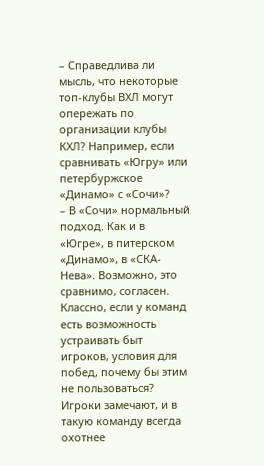– Справедлива ли мысль, что некоторые топ-клубы ВХЛ могут опережать по организации клубы КХЛ? Например, если сравнивать «Югру» или петербуржское «Динамо» с «Сочи»?
– В «Сочи» нормальный подход. Как и в «Югре», в питерском «Динамо», в «СКА-Нева». Возможно, это сравнимо, согласен. Классно, если у команд есть возможность устраивать быт игроков, условия для побед, почему бы этим не пользоваться? Игроки замечают, и в такую команду всегда охотнее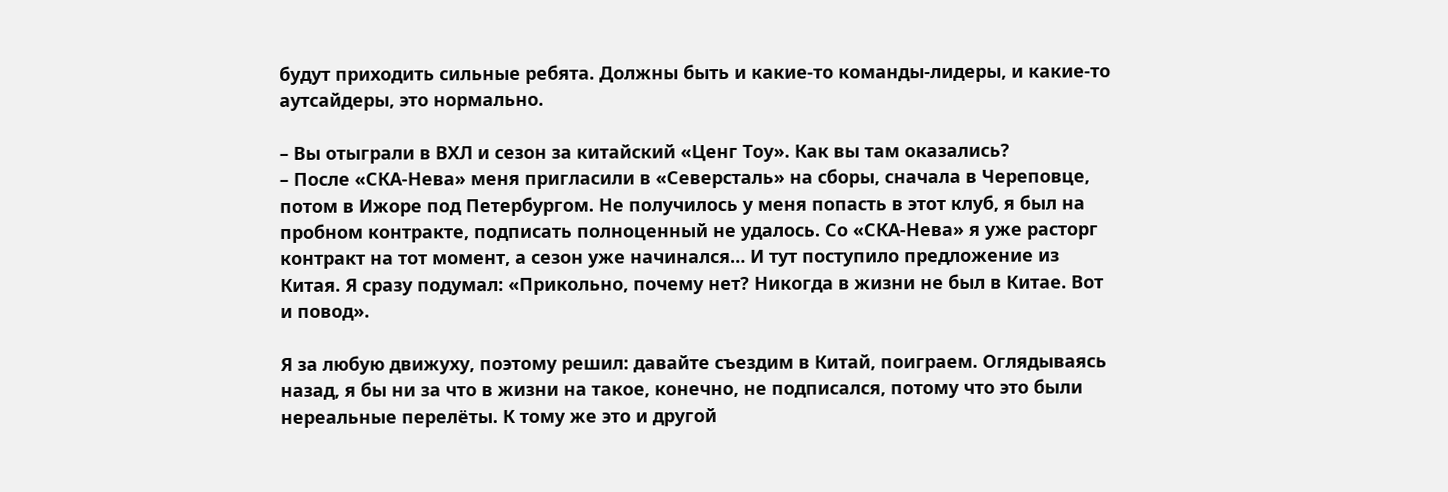будут приходить сильные ребята. Должны быть и какие-то команды-лидеры, и какие-то аутсайдеры, это нормально.

– Вы отыграли в ВХЛ и сезон за китайский «Ценг Тоу». Как вы там оказались?
– После «СКА-Нева» меня пригласили в «Северсталь» на сборы, сначала в Череповце, потом в Ижоре под Петербургом. Не получилось у меня попасть в этот клуб, я был на пробном контракте, подписать полноценный не удалось. Со «СКА-Нева» я уже расторг контракт на тот момент, а сезон уже начинался… И тут поступило предложение из Китая. Я сразу подумал: «Прикольно, почему нет? Никогда в жизни не был в Китае. Вот и повод».

Я за любую движуху, поэтому решил: давайте съездим в Китай, поиграем. Оглядываясь назад, я бы ни за что в жизни на такое, конечно, не подписался, потому что это были нереальные перелёты. К тому же это и другой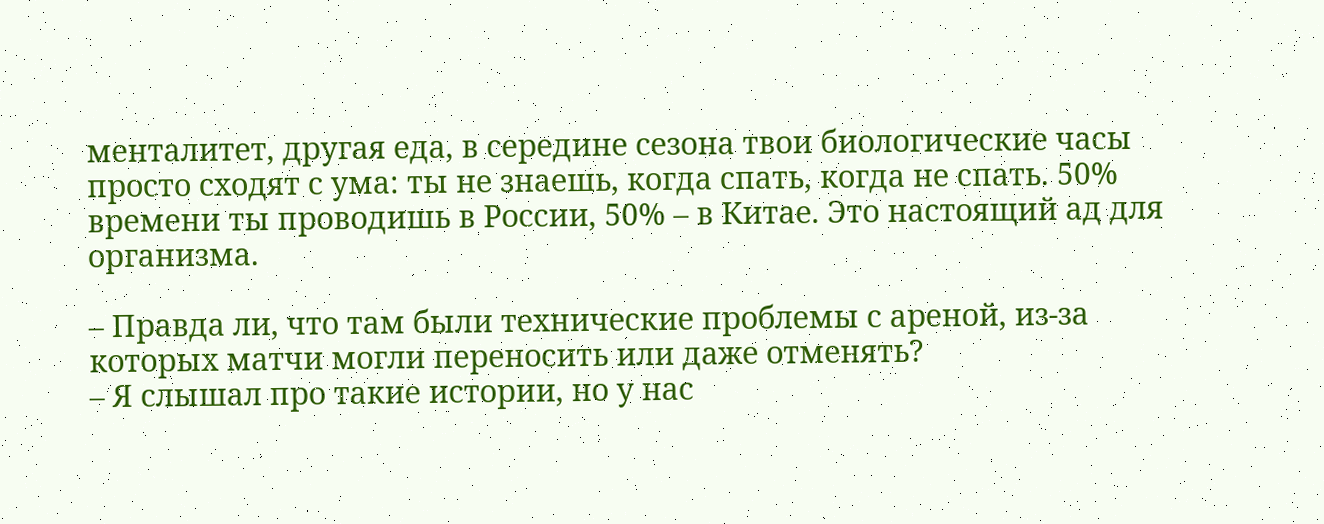менталитет, другая еда, в середине сезона твои биологические часы просто сходят с ума: ты не знаешь, когда спать, когда не спать. 50% времени ты проводишь в России, 50% – в Китае. Это настоящий ад для организма.

– Правда ли, что там были технические проблемы с ареной, из-за которых матчи могли переносить или даже отменять?
– Я слышал про такие истории, но у нас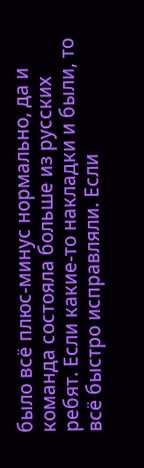было всё плюс-минус нормально, да и команда состояла больше из русских ребят. Если какие-то накладки и были, то всё быстро исправляли. Если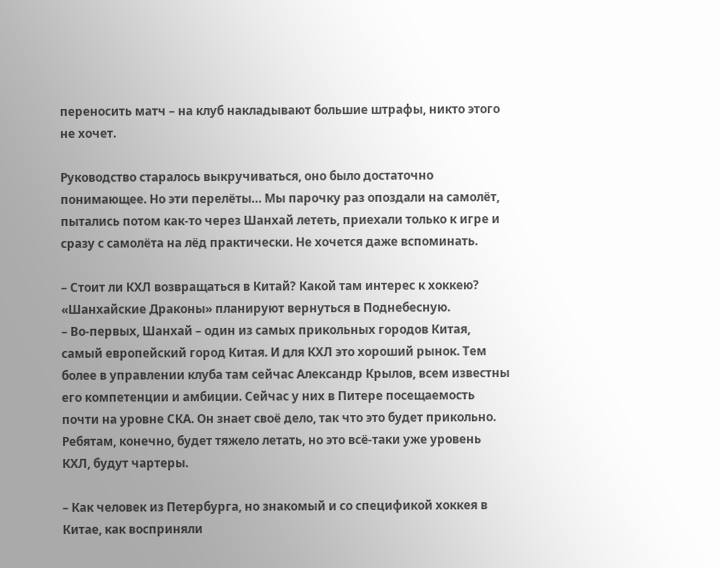переносить матч – на клуб накладывают большие штрафы, никто этого не хочет.

Руководство старалось выкручиваться, оно было достаточно понимающее. Но эти перелёты… Мы парочку раз опоздали на самолёт, пытались потом как-то через Шанхай лететь, приехали только к игре и сразу с самолёта на лёд практически. Не хочется даже вспоминать.

– Стоит ли КХЛ возвращаться в Китай? Какой там интерес к хоккею? «Шанхайские Драконы» планируют вернуться в Поднебесную.
– Во-первых, Шанхай – один из самых прикольных городов Китая, самый европейский город Китая. И для КХЛ это хороший рынок. Тем более в управлении клуба там сейчас Александр Крылов, всем известны его компетенции и амбиции. Сейчас у них в Питере посещаемость почти на уровне СКА. Он знает своё дело, так что это будет прикольно. Ребятам, конечно, будет тяжело летать, но это всё-таки уже уровень КХЛ, будут чартеры.

– Как человек из Петербурга, но знакомый и со спецификой хоккея в Китае, как восприняли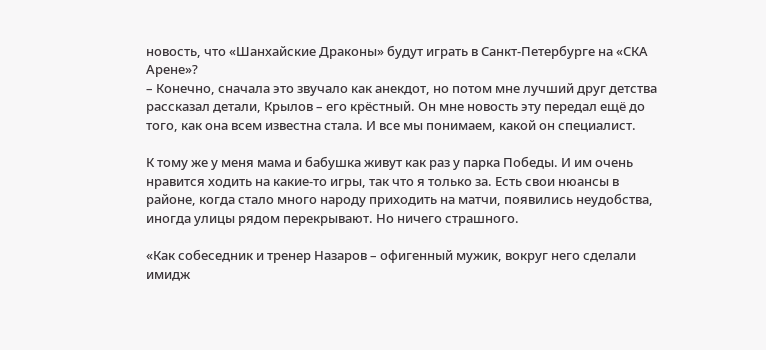новость, что «Шанхайские Драконы» будут играть в Санкт-Петербурге на «СКА Арене»?
– Конечно, сначала это звучало как анекдот, но потом мне лучший друг детства рассказал детали, Крылов – его крёстный. Он мне новость эту передал ещё до того, как она всем известна стала. И все мы понимаем, какой он специалист.

К тому же у меня мама и бабушка живут как раз у парка Победы. И им очень нравится ходить на какие-то игры, так что я только за. Есть свои нюансы в районе, когда стало много народу приходить на матчи, появились неудобства, иногда улицы рядом перекрывают. Но ничего страшного.

«Как собеседник и тренер Назаров – офигенный мужик, вокруг него сделали имидж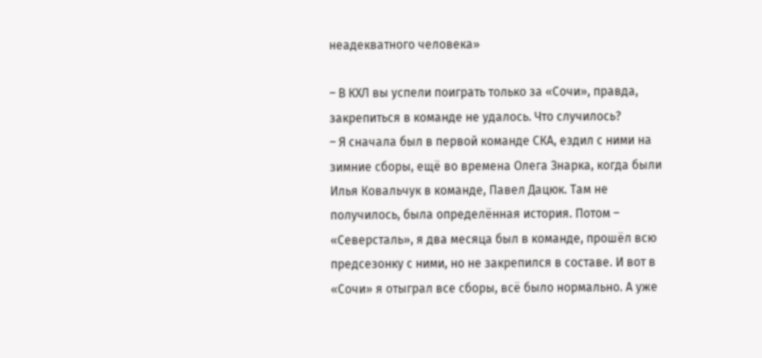неадекватного человека»

– В КХЛ вы успели поиграть только за «Сочи», правда, закрепиться в команде не удалось. Что случилось?
– Я сначала был в первой команде СКА, ездил с ними на зимние сборы, ещё во времена Олега Знарка, когда были Илья Ковальчук в команде, Павел Дацюк. Там не получилось, была определённая история. Потом – «Северсталь», я два месяца был в команде, прошёл всю предсезонку с ними, но не закрепился в составе. И вот в «Сочи» я отыграл все сборы, всё было нормально. А уже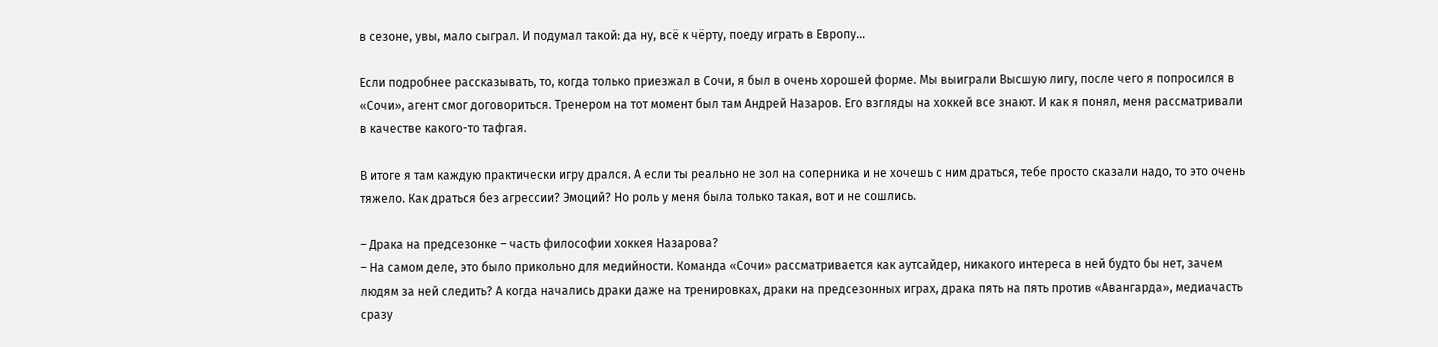в сезоне, увы, мало сыграл. И подумал такой: да ну, всё к чёрту, поеду играть в Европу…

Если подробнее рассказывать, то, когда только приезжал в Сочи, я был в очень хорошей форме. Мы выиграли Высшую лигу, после чего я попросился в «Сочи», агент смог договориться. Тренером на тот момент был там Андрей Назаров. Его взгляды на хоккей все знают. И как я понял, меня рассматривали в качестве какого-то тафгая.

В итоге я там каждую практически игру дрался. А если ты реально не зол на соперника и не хочешь с ним драться, тебе просто сказали надо, то это очень тяжело. Как драться без агрессии? Эмоций? Но роль у меня была только такая, вот и не сошлись.

– Драка на предсезонке – часть философии хоккея Назарова?
– На самом деле, это было прикольно для медийности. Команда «Сочи» рассматривается как аутсайдер, никакого интереса в ней будто бы нет, зачем людям за ней следить? А когда начались драки даже на тренировках, драки на предсезонных играх, драка пять на пять против «Авангарда», медиачасть сразу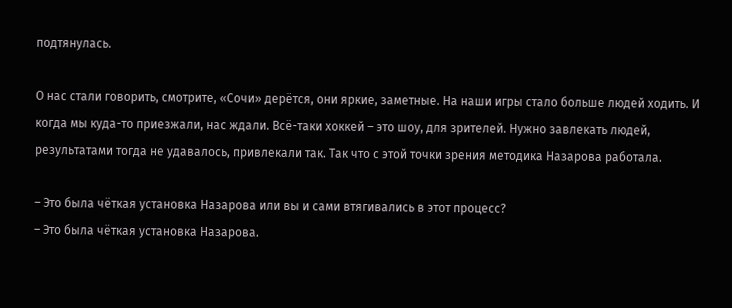подтянулась.

О нас стали говорить, смотрите, «Сочи» дерётся, они яркие, заметные. На наши игры стало больше людей ходить. И когда мы куда-то приезжали, нас ждали. Всё-таки хоккей – это шоу, для зрителей. Нужно завлекать людей, результатами тогда не удавалось, привлекали так. Так что с этой точки зрения методика Назарова работала.

– Это была чёткая установка Назарова или вы и сами втягивались в этот процесс?
– Это была чёткая установка Назарова.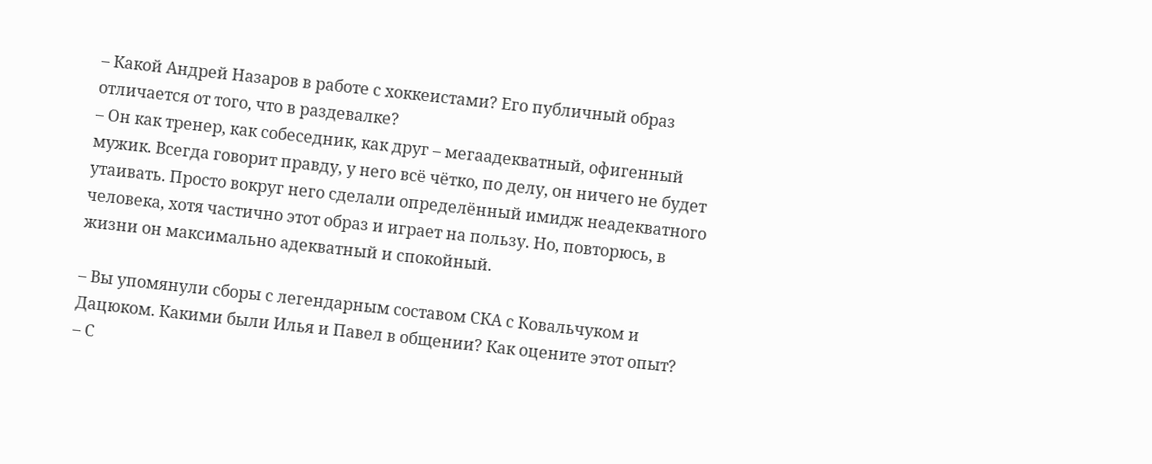– Какой Андрей Назаров в работе с хоккеистами? Его публичный образ отличается от того, что в раздевалке?
– Он как тренер, как собеседник, как друг – мегаадекватный, офигенный мужик. Всегда говорит правду, у него всё чётко, по делу, он ничего не будет утаивать. Просто вокруг него сделали определённый имидж неадекватного человека, хотя частично этот образ и играет на пользу. Но, повторюсь, в жизни он максимально адекватный и спокойный.

– Вы упомянули сборы с легендарным составом СКА с Ковальчуком и Дацюком. Какими были Илья и Павел в общении? Как оцените этот опыт?
– С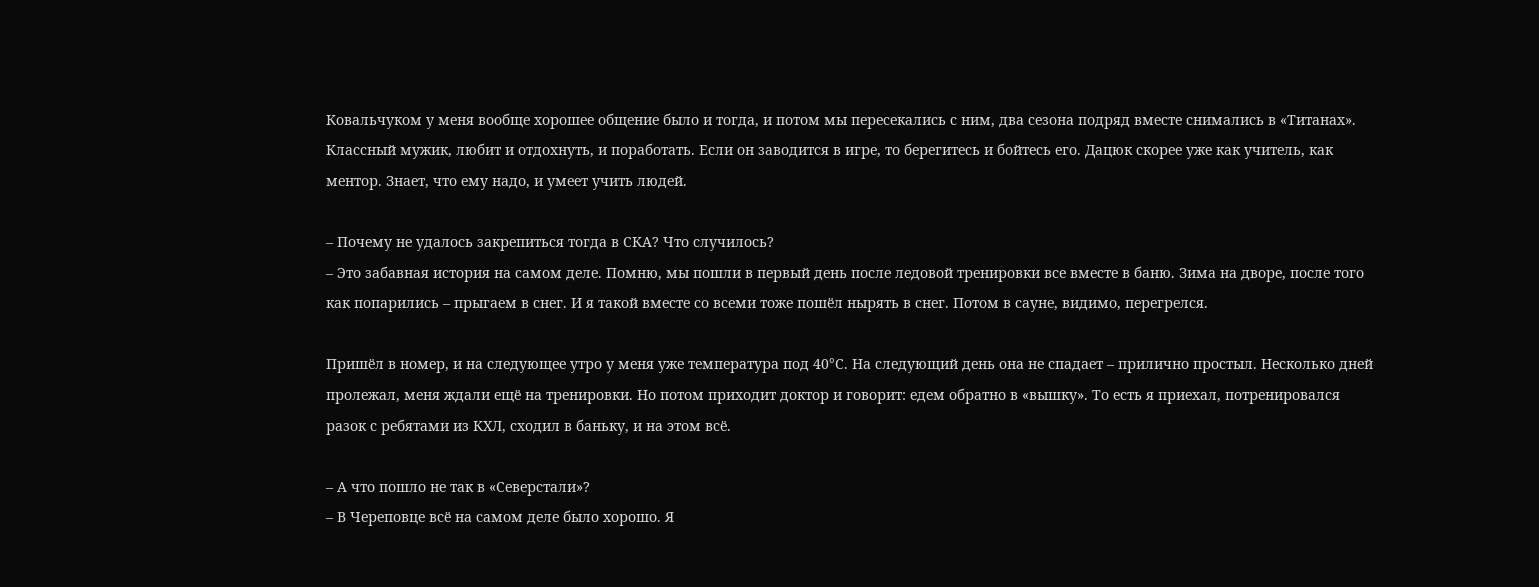Ковальчуком у меня вообще хорошее общение было и тогда, и потом мы пересекались с ним, два сезона подряд вместе снимались в «Титанах». Классный мужик, любит и отдохнуть, и поработать. Если он заводится в игре, то берегитесь и бойтесь его. Дацюк скорее уже как учитель, как ментор. Знает, что ему надо, и умеет учить людей.

– Почему не удалось закрепиться тогда в СКА? Что случилось?
– Это забавная история на самом деле. Помню, мы пошли в первый день после ледовой тренировки все вместе в баню. Зима на дворе, после того как попарились – прыгаем в снег. И я такой вместе со всеми тоже пошёл нырять в снег. Потом в сауне, видимо, перегрелся.

Пришёл в номер, и на следующее утро у меня уже температура под 40°С. На следующий день она не спадает – прилично простыл. Несколько дней пролежал, меня ждали ещё на тренировки. Но потом приходит доктор и говорит: едем обратно в «вышку». То есть я приехал, потренировался разок с ребятами из КХЛ, сходил в баньку, и на этом всё.

– А что пошло не так в «Северстали»?
– В Череповце всё на самом деле было хорошо. Я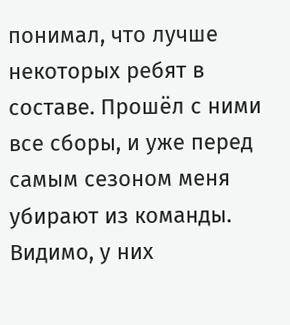понимал, что лучше некоторых ребят в составе. Прошёл с ними все сборы, и уже перед самым сезоном меня убирают из команды. Видимо, у них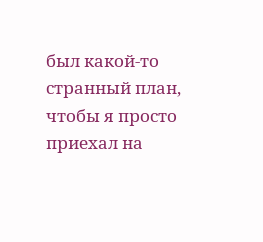был какой-то странный план, чтобы я просто приехал на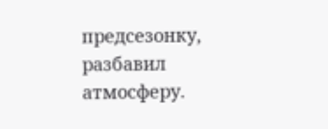предсезонку, разбавил атмосферу.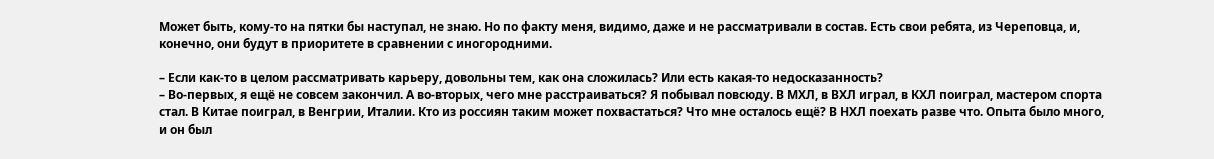Может быть, кому-то на пятки бы наступал, не знаю. Но по факту меня, видимо, даже и не рассматривали в состав. Есть свои ребята, из Череповца, и, конечно, они будут в приоритете в сравнении с иногородними.

– Если как-то в целом рассматривать карьеру, довольны тем, как она сложилась? Или есть какая-то недосказанность?
– Во-первых, я ещё не совсем закончил. А во-вторых, чего мне расстраиваться? Я побывал повсюду. В МХЛ, в ВХЛ играл, в КХЛ поиграл, мастером спорта стал. В Китае поиграл, в Венгрии, Италии. Кто из россиян таким может похвастаться? Что мне осталось ещё? В НХЛ поехать разве что. Опыта было много, и он был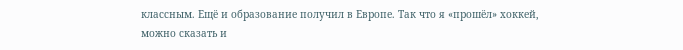классным. Ещё и образование получил в Европе. Так что я «прошёл» хоккей, можно сказать и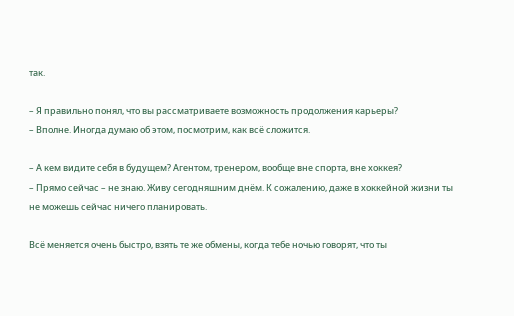так.

– Я правильно понял, что вы рассматриваете возможность продолжения карьеры?
– Вполне. Иногда думаю об этом, посмотрим, как всё сложится.

– А кем видите себя в будущем? Агентом, тренером, вообще вне спорта, вне хоккея?
– Прямо сейчас – не знаю. Живу сегодняшним днём. К сожалению, даже в хоккейной жизни ты не можешь сейчас ничего планировать.

Всё меняется очень быстро, взять те же обмены, когда тебе ночью говорят, что ты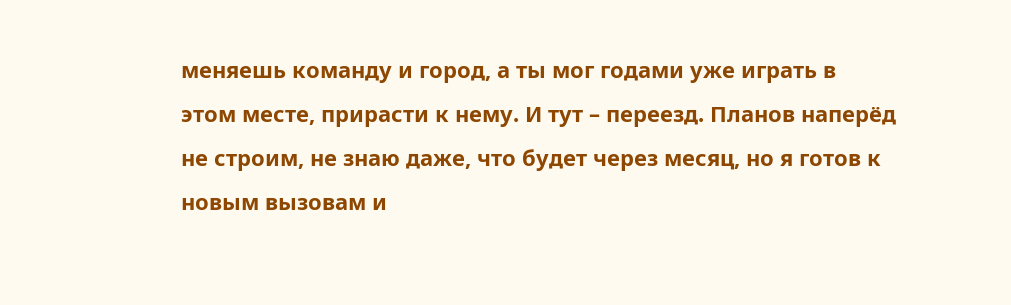меняешь команду и город, а ты мог годами уже играть в этом месте, прирасти к нему. И тут – переезд. Планов наперёд не строим, не знаю даже, что будет через месяц, но я готов к новым вызовам и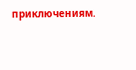приключениям.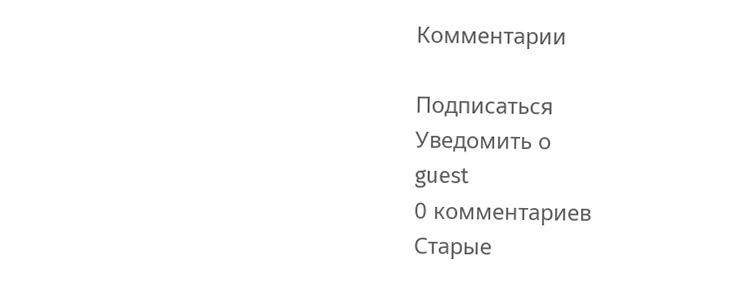Комментарии

Подписаться
Уведомить о
guest
0 комментариев
Старые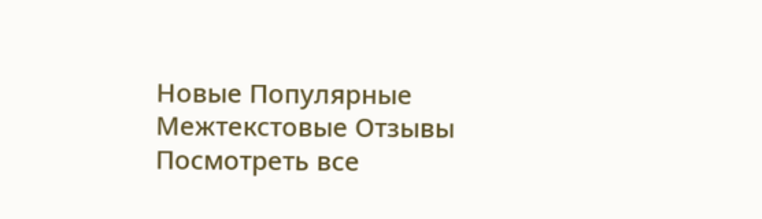Новые Популярные
Межтекстовые Отзывы
Посмотреть все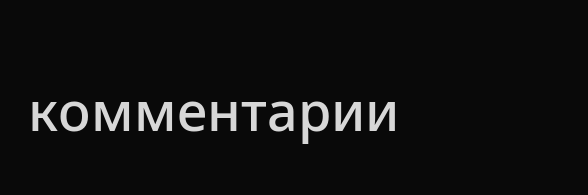комментарии